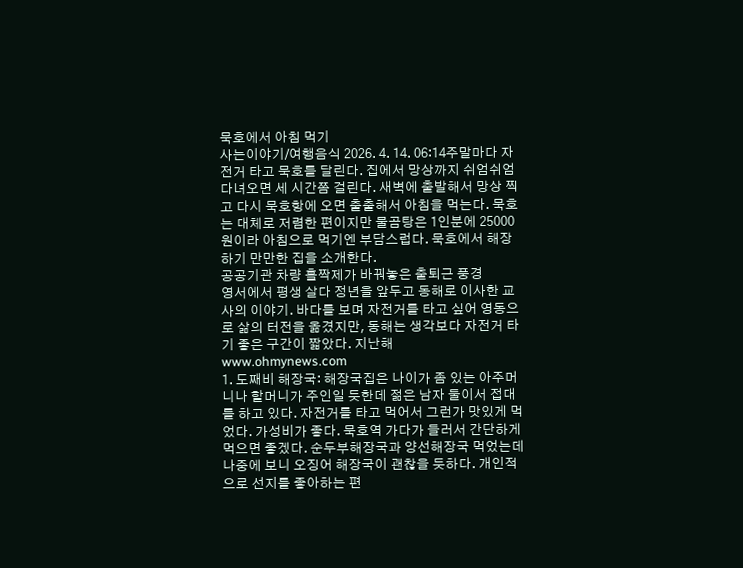묵호에서 아침 먹기
사는이야기/여행음식 2026. 4. 14. 06:14주말마다 자전거 타고 묵호를 달린다. 집에서 망상까지 쉬엄쉬엄 다녀오면 세 시간쯤 걸린다. 새벽에 출발해서 망상 찍고 다시 묵호항에 오면 출출해서 아침을 먹는다. 묵호는 대체로 저렴한 편이지만 물곰탕은 1인분에 25000원이라 아침으로 먹기엔 부담스럽다. 묵호에서 해장하기 만만한 집을 소개한다.
공공기관 차량 홀짝제가 바꿔놓은 출퇴근 풍경
영서에서 평생 살다 정년을 앞두고 동해로 이사한 교사의 이야기. 바다를 보며 자전거를 타고 싶어 영동으로 삶의 터전을 옮겼지만, 동해는 생각보다 자전거 타기 좋은 구간이 짧았다. 지난해
www.ohmynews.com
1. 도째비 해장국: 해장국집은 나이가 좀 있는 아주머니나 할머니가 주인일 듯한데 젊은 남자 둘이서 접대를 하고 있다. 자전거를 타고 먹어서 그런가 맛있게 먹었다. 가성비가 좋다. 묵호역 가다가 들러서 간단하게 먹으면 좋겠다. 순두부해장국과 양선해장국 먹었는데 나중에 보니 오징어 해장국이 괜찮을 듯하다. 개인적으로 선지를 좋아하는 편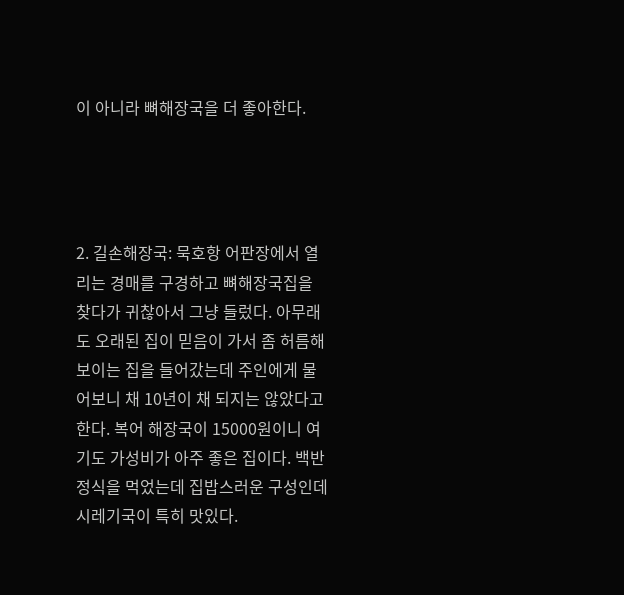이 아니라 뼈해장국을 더 좋아한다.




2. 길손해장국: 묵호항 어판장에서 열리는 경매를 구경하고 뼈해장국집을 찾다가 귀찮아서 그냥 들렀다. 아무래도 오래된 집이 믿음이 가서 좀 허름해 보이는 집을 들어갔는데 주인에게 물어보니 채 10년이 채 되지는 않았다고 한다. 복어 해장국이 15000원이니 여기도 가성비가 아주 좋은 집이다. 백반정식을 먹었는데 집밥스러운 구성인데 시레기국이 특히 맛있다.